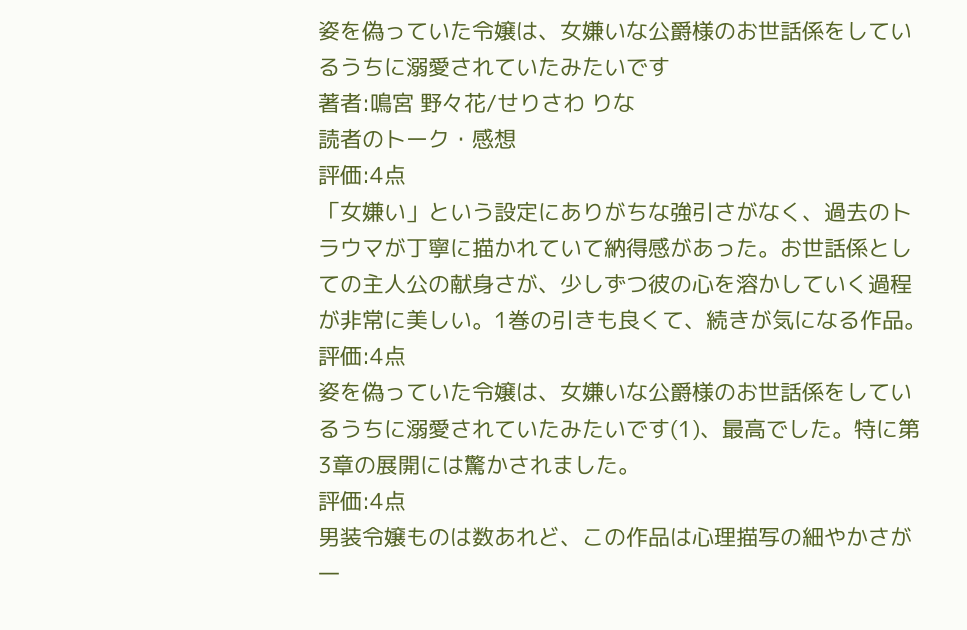姿を偽っていた令嬢は、女嫌いな公爵様のお世話係をしているうちに溺愛されていたみたいです
著者:鳴宮 野々花/せりさわ りな
読者のトーク・感想
評価:4点
「女嫌い」という設定にありがちな強引さがなく、過去のトラウマが丁寧に描かれていて納得感があった。お世話係としての主人公の献身さが、少しずつ彼の心を溶かしていく過程が非常に美しい。1巻の引きも良くて、続きが気になる作品。
評価:4点
姿を偽っていた令嬢は、女嫌いな公爵様のお世話係をしているうちに溺愛されていたみたいです(1)、最高でした。特に第3章の展開には驚かされました。
評価:4点
男装令嬢ものは数あれど、この作品は心理描写の細やかさが一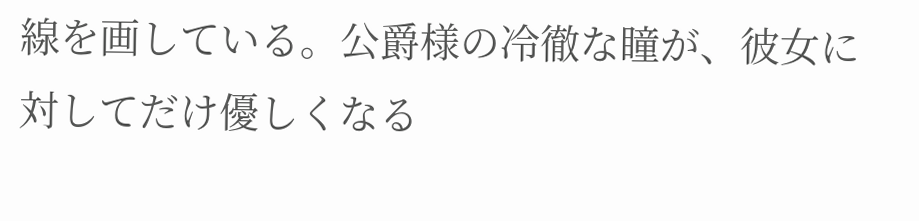線を画している。公爵様の冷徹な瞳が、彼女に対してだけ優しくなる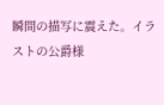瞬間の描写に震えた。イラストの公爵様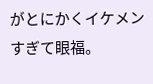がとにかくイケメンすぎて眼福。